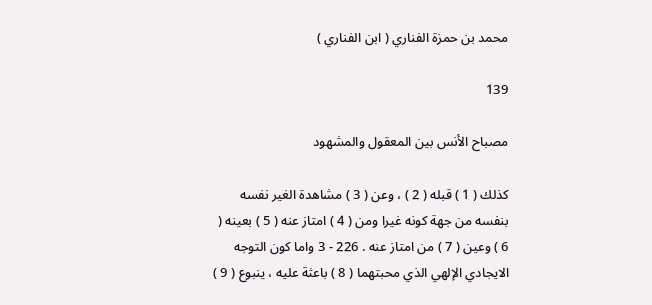محمد بن حمزة الفناري ( ابن الفناري )

139

مصباح الأنس بين المعقول والمشهود

كذلك ( 1 ) قبله ( 2 ) ، وعن ( 3 ) مشاهدة الغير نفسه بنفسه من جهة كونه غيرا ومن ( 4 ) امتاز عنه ( 5 ) بعينه ( 6 ) وعين ( 7 ) من امتاز عنه . 226 - 3 واما كون التوجه الايجادي الإلهي الذي محبتهما ( 8 ) باعثة عليه ، ينبوع ( 9 )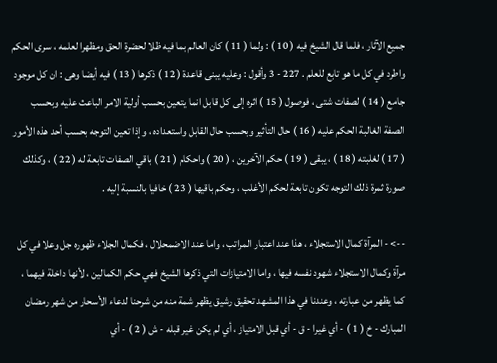جميع الآثار ، فلما قال الشيخ فيه ( 10 ) : ولما ( 11 ) كان العالم بما فيه ظلا لحضرة الحق ومظهرا لعلمه ، سرى الحكم واطرد في كل ما هو تابع للعلم . 227 - 3 وأقول : وعليه يبنى قاعدة ( 12 ) ذكرها ( 13 ) فيه أيضا وهى : ان كل موجود جامع ( 14 ) لصفات شتى ، فوصول ( 15 ) اثره إلى كل قابل انما يتعين بحسب أولية الامر الباعث عليه وبحسب الصفة الغالبة الحكم عليه ( 16 ) حال التأثير وبحسب حال القابل واستعداده ، وإذا تعين التوجه بحسب أحد هذه الأمور ( 17 ) لغلبته ( 18 ) ، يبقى ( 19 ) حكم الآخرين ، ( 20 ) واحكام ( 21 ) باقي الصفات تابعة له ( 22 ) ، وكذلك صورة ثمرة ذلك التوجه تكون تابعة لحكم الأغلب ، وحكم باقيها ( 23 ) خافيا بالنسبة إليه .

--> - المرآة كمال الاستجلاء ، هذا عند اعتبار المراتب ، واما عند الاضمحلال ، فكمال الجلاء ظهوره جل وعلا في كل مرآة وكمال الاستجلاء شهود نفسه فيها ، واما الامتيازات التي ذكرها الشيخ فهي حكم الكمالين ، لأنها داخلة فيهما ، كما يظهر من عبارته ، وعندنا في هذا المشهد تحقيق رشيق يظهر شمة منه من شرحنا لدعاء الأسحار من شهر رمضان المبارك - خ ( 1 ) - أي غيرا - ق - أي قبل الامتياز ، أي لم يكن غير قبله - ش ( 2 ) - أي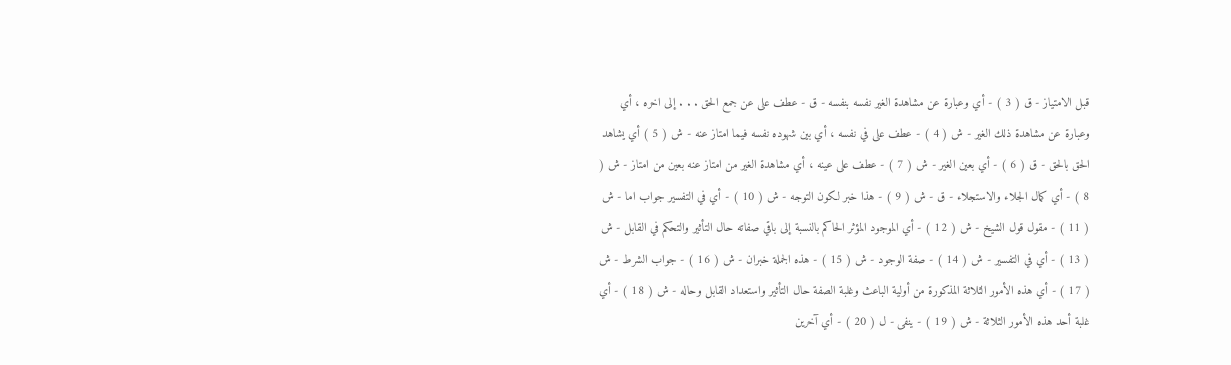قبل الامتياز - ق ( 3 ) - أي وعبارة عن مشاهدة الغير نفسه بنفسه - ق - عطف على عن جمع الحق . . . إلى اخره ، أي وعبارة عن مشاهدة ذلك الغير - ش ( 4 ) - عطف على في نفسه ، أي بين شهوده نفسه فيما امتاز عنه - ش ( 5 ) أي يشاهد الحق بالحق - ق ( 6 ) - أي بعين الغير - ش ( 7 ) - عطف على عينه ، أي مشاهدة الغير من امتاز عنه بعين من امتاز - ش ( 8 ) - أي كمال الجلاء والاستجلاء - ق - ش ( 9 ) - هذا خبر لكون التوجه - ش ( 10 ) - أي في التفسير جواب اما - ش ( 11 ) - مقول قول الشيخ - ش ( 12 ) - أي الموجود المؤثر الحاكم بالنسبة إلى باقي صفاته حال التأثير والتحكم في القابل - ش ( 13 ) - أي في التفسير - ش ( 14 ) - صفة الوجود - ش ( 15 ) - هذه الجملة خبران - ش ( 16 ) - جواب الشرط - ش ( 17 ) - أي هذه الأمور الثلاثة المذكورة من أولية الباعث وغلبة الصفة حال التأثير واستعداد القابل وحاله - ش ( 18 ) - أي غلبة أحد هذه الأمور الثلاثة - ش ( 19 ) - ينفى - ل ( 20 ) - أي آخرين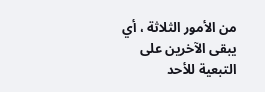من الأمور الثلاثة ، أي يبقى الآخرين على التبعية للأحد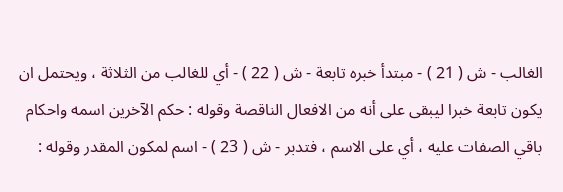الغالب - ش ( 21 ) - مبتدأ خبره تابعة - ش ( 22 ) - أي للغالب من الثلاثة ، ويحتمل ان يكون تابعة خبرا ليبقى على أنه من الافعال الناقصة وقوله : حكم الآخرين اسمه واحكام باقي الصفات عليه ، أي على الاسم ، فتدبر - ش ( 23 ) - اسم لمكون المقدر وقوله :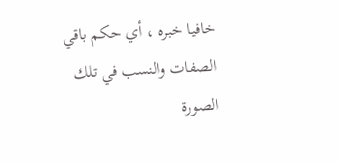خافيا خبره ، أي حكم باقي الصفات والنسب في تلك الصورة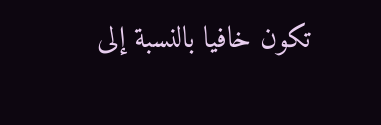تكون خافيا بالنسبة إلى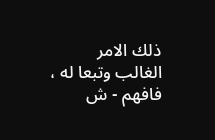ذلك الامر الغالب وتبعا له ، فافهم - ش